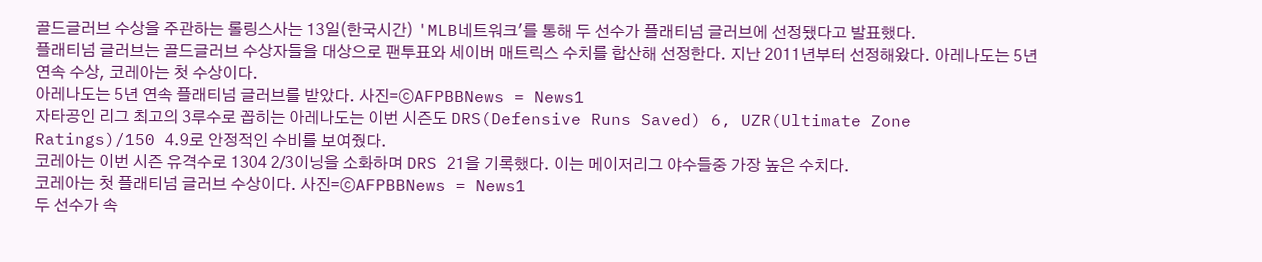골드글러브 수상을 주관하는 롤링스사는 13일(한국시간) 'MLB네트워크'를 통해 두 선수가 플래티넘 글러브에 선정됐다고 발표했다.
플래티넘 글러브는 골드글러브 수상자들을 대상으로 팬투표와 세이버 매트릭스 수치를 합산해 선정한다. 지난 2011년부터 선정해왔다. 아레나도는 5년 연속 수상, 코레아는 첫 수상이다.
아레나도는 5년 연속 플래티넘 글러브를 받았다. 사진=ⓒAFPBBNews = News1
자타공인 리그 최고의 3루수로 꼽히는 아레나도는 이번 시즌도 DRS(Defensive Runs Saved) 6, UZR(Ultimate Zone Ratings)/150 4.9로 안정적인 수비를 보여줬다.
코레아는 이번 시즌 유격수로 1304 2/3이닝을 소화하며 DRS 21을 기록했다. 이는 메이저리그 야수들중 가장 높은 수치다.
코레아는 첫 플래티넘 글러브 수상이다. 사진=ⓒAFPBBNews = News1
두 선수가 속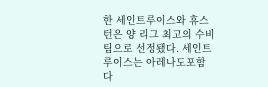한 세인트루이스와 휴스턴은 양 리그 최고의 수비팀으로 선정됐다. 세인트루이스는 아레나도포함 다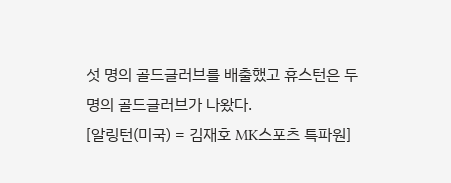섯 명의 골드글러브를 배출했고 휴스턴은 두 명의 골드글러브가 나왔다.
[알링턴(미국) = 김재호 MK스포츠 특파원]